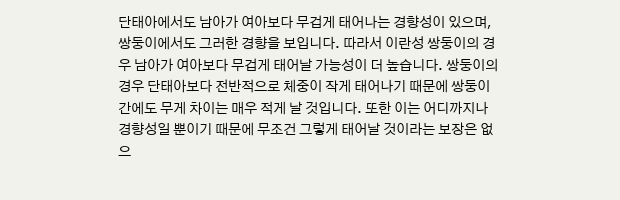단태아에서도 남아가 여아보다 무겁게 태어나는 경향성이 있으며, 쌍둥이에서도 그러한 경향을 보입니다. 따라서 이란성 쌍둥이의 경우 남아가 여아보다 무겁게 태어날 가능성이 더 높습니다. 쌍둥이의 경우 단태아보다 전반적으로 체중이 작게 태어나기 때문에 쌍둥이 간에도 무게 차이는 매우 적게 날 것입니다. 또한 이는 어디까지나 경향성일 뿐이기 때문에 무조건 그렇게 태어날 것이라는 보장은 없으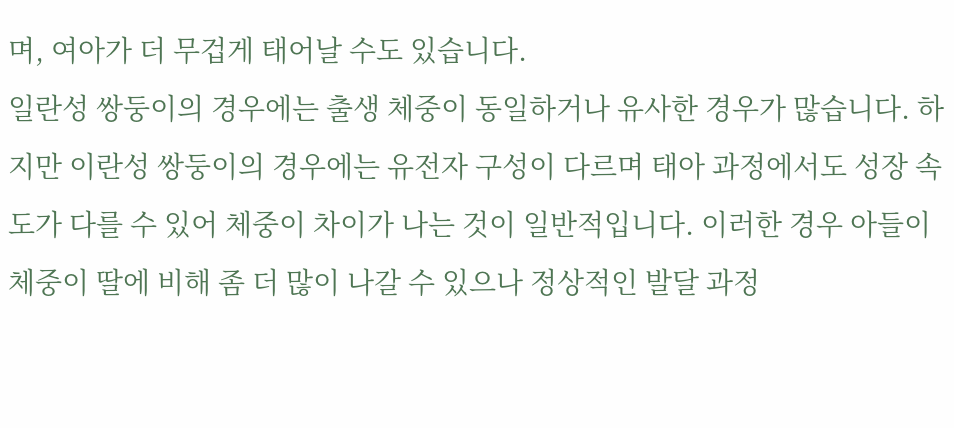며, 여아가 더 무겁게 태어날 수도 있습니다.
일란성 쌍둥이의 경우에는 출생 체중이 동일하거나 유사한 경우가 많습니다. 하지만 이란성 쌍둥이의 경우에는 유전자 구성이 다르며 태아 과정에서도 성장 속도가 다를 수 있어 체중이 차이가 나는 것이 일반적입니다. 이러한 경우 아들이 체중이 딸에 비해 좀 더 많이 나갈 수 있으나 정상적인 발달 과정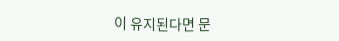이 유지된다면 문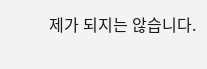제가 되지는 않습니다.